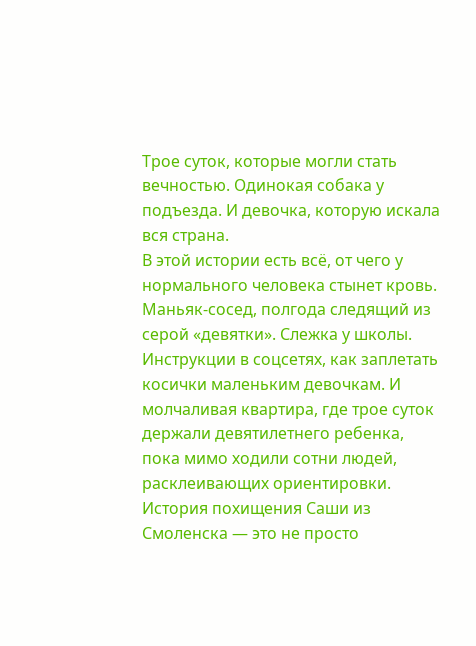Трое суток, которые могли стать вечностью. Одинокая собака у подъезда. И девочка, которую искала вся страна.
В этой истории есть всё, от чего у нормального человека стынет кровь. Маньяк-сосед, полгода следящий из серой «девятки». Слежка у школы. Инструкции в соцсетях, как заплетать косички маленьким девочкам. И молчаливая квартира, где трое суток держали девятилетнего ребенка, пока мимо ходили сотни людей, расклеивающих ориентировки.
История похищения Саши из Смоленска — это не просто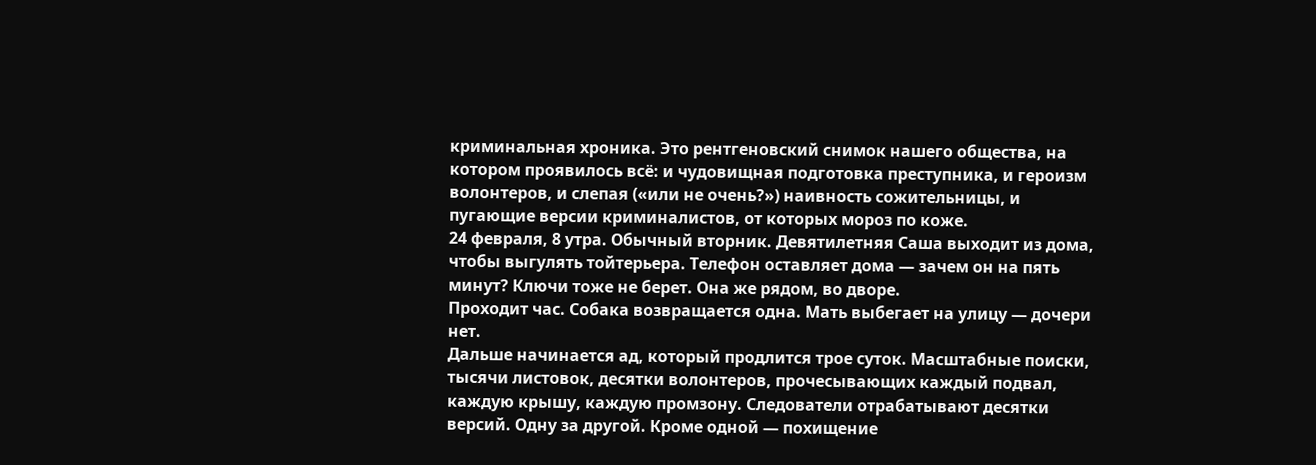криминальная хроника. Это рентгеновский снимок нашего общества, на котором проявилось всё: и чудовищная подготовка преступника, и героизм волонтеров, и слепая («или не очень?») наивность сожительницы, и пугающие версии криминалистов, от которых мороз по коже.
24 февраля, 8 утра. Обычный вторник. Девятилетняя Саша выходит из дома, чтобы выгулять тойтерьера. Телефон оставляет дома — зачем он на пять минут? Ключи тоже не берет. Она же рядом, во дворе.
Проходит час. Собака возвращается одна. Мать выбегает на улицу — дочери нет.
Дальше начинается ад, который продлится трое суток. Масштабные поиски, тысячи листовок, десятки волонтеров, прочесывающих каждый подвал, каждую крышу, каждую промзону. Следователи отрабатывают десятки версий. Одну за другой. Кроме одной — похищение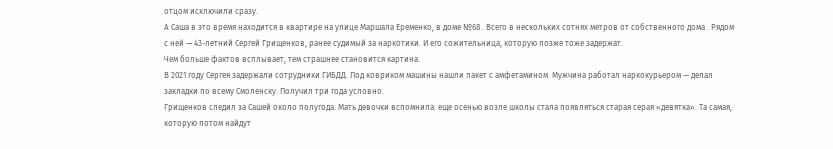отцом исключили сразу.
А Саша в это время находится в квартире на улице Маршала Еременко, в доме №68 . Всего в нескольких сотнях метров от собственного дома . Рядом с ней — 43-летний Сергей Грищенков, ранее судимый за наркотики. И его сожительница, которую позже тоже задержат.
Чем больше фактов всплывает, тем страшнее становится картина.
В 2021 году Сергея задержали сотрудники ГИБДД. Под ковриком машины нашли пакет с амфетамином. Мужчина работал наркокурьером — делал закладки по всему Смоленску. Получил три года условно.
Грищенков следил за Сашей около полугода. Мать девочки вспомнила: еще осенью возле школы стала появляться старая серая «девятка». Та самая, которую потом найдут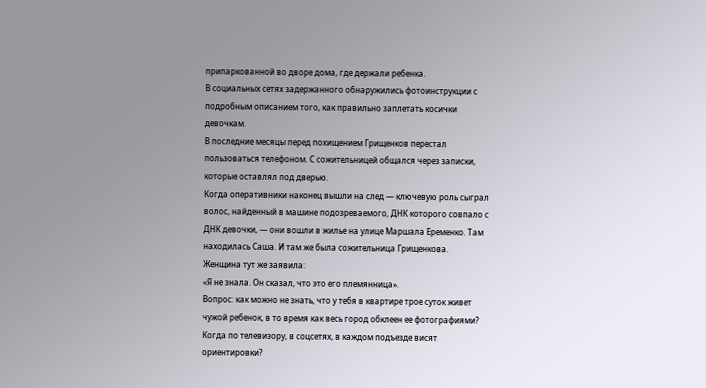припаркованной во дворе дома, где держали ребенка.
В социальных сетях задержанного обнаружились фотоинструкции с подробным описанием того, как правильно заплетать косички девочкам.
В последние месяцы перед похищением Грищенков перестал пользоваться телефоном. С сожительницей общался через записки, которые оставлял под дверью.
Когда оперативники наконец вышли на след — ключевую роль сыграл волос, найденный в машине подозреваемого, ДНК которого совпало с ДНК девочки, — они вошли в жилье на улице Маршала Еременко. Там находилась Саша. И там же была сожительница Грищенкова.
Женщина тут же заявила:
«Я не знала. Он сказал, что это его племянница».
Вопрос: как можно не знать, что у тебя в квартире трое суток живет чужой ребенок, в то время как весь город обклеен ее фотографиями? Когда по телевизору, в соцсетях, в каждом подъезде висят ориентировки?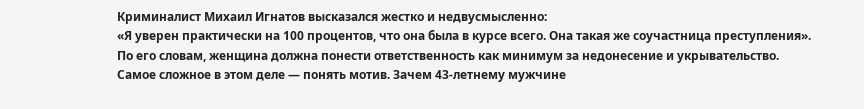Криминалист Михаил Игнатов высказался жестко и недвусмысленно:
«Я уверен практически на 100 процентов, что она была в курсе всего. Она такая же соучастница преступления».
По его словам, женщина должна понести ответственность как минимум за недонесение и укрывательство.
Самое сложное в этом деле — понять мотив. Зачем 43-летнему мужчине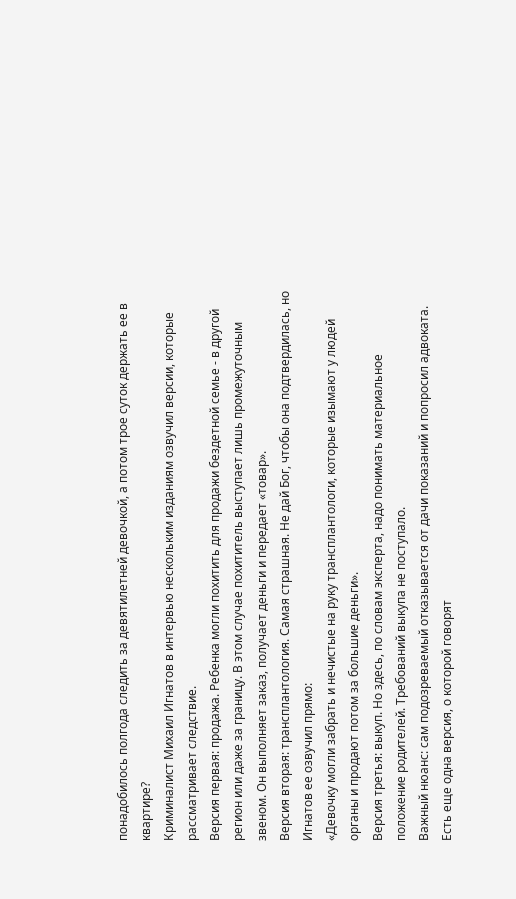понадобилось полгода следить за девятилетней девочкой, а потом трое суток держать ее в квартире?
Криминалист Михаил Игнатов в интервью нескольким изданиям озвучил версии, которые рассматривает следствие.
Версия первая: продажа. Ребенка могли похитить для продажи бездетной семье - в другой регион или даже за границу. В этом случае похититель выступает лишь промежуточным звеном. Он выполняет заказ, получает деньги и передает «товар».
Версия вторая: трансплантология. Самая страшная. Не дай Бог, чтобы она подтвердилась, но Игнатов ее озвучил прямо:
«Девочку могли забрать и нечистые на руку трансплантологи, которые изымают у людей органы и продают потом за большие деньги».
Версия третья: выкуп. Но здесь, по словам эксперта, надо понимать материальное положение родителей. Требований выкупа не поступало.
Важный нюанс: сам подозреваемый отказывается от дачи показаний и попросил адвоката.
Есть еще одна версия, о которой говорят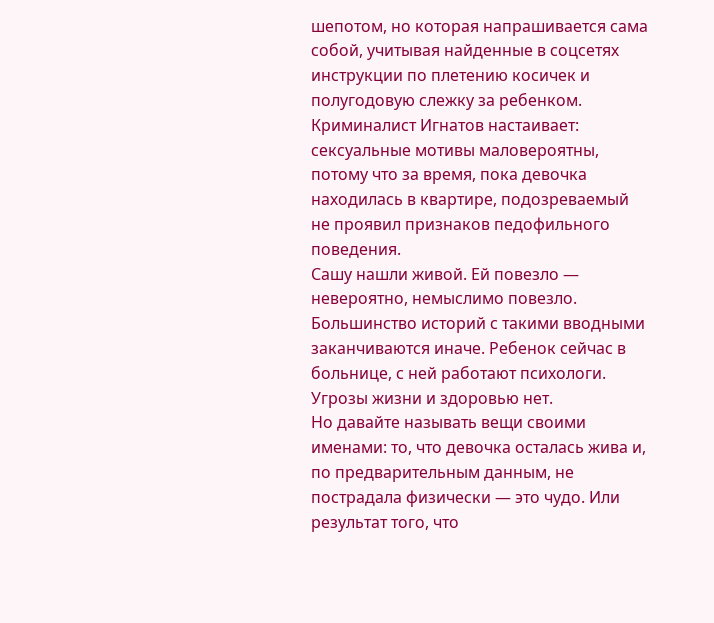шепотом, но которая напрашивается сама собой, учитывая найденные в соцсетях инструкции по плетению косичек и полугодовую слежку за ребенком.
Криминалист Игнатов настаивает: сексуальные мотивы маловероятны, потому что за время, пока девочка находилась в квартире, подозреваемый не проявил признаков педофильного поведения.
Сашу нашли живой. Ей повезло — невероятно, немыслимо повезло. Большинство историй с такими вводными заканчиваются иначе. Ребенок сейчас в больнице, с ней работают психологи. Угрозы жизни и здоровью нет.
Но давайте называть вещи своими именами: то, что девочка осталась жива и, по предварительным данным, не пострадала физически — это чудо. Или результат того, что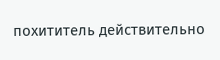похититель действительно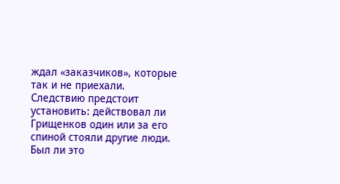ждал «заказчиков», которые так и не приехали.
Следствию предстоит установить: действовал ли Грищенков один или за его спиной стояли другие люди. Был ли это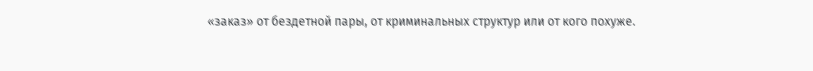«заказ» от бездетной пары, от криминальных структур или от кого похуже.